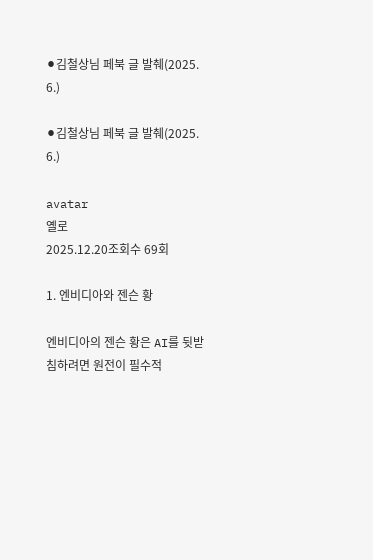⚫김철상님 페북 글 발췌(2025. 6.)

⚫김철상님 페북 글 발췌(2025. 6.)

avatar
옐로
2025.12.20조회수 69회

1. 엔비디아와 젠슨 황

엔비디아의 젠슨 황은 AI를 뒷받침하려면 원전이 필수적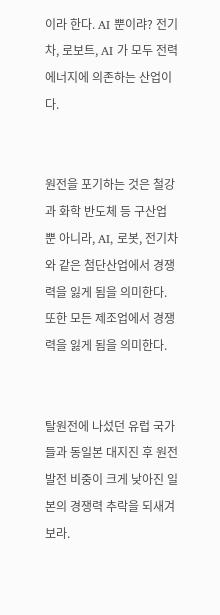이라 한다. AI 뿐이랴? 전기차, 로보트, AI 가 모두 전력에너지에 의존하는 산업이다.


원전을 포기하는 것은 철강과 화학 반도체 등 구산업 뿐 아니라, AI, 로봇, 전기차와 같은 첨단산업에서 경쟁력을 잃게 됨을 의미한다. 또한 모든 제조업에서 경쟁력을 잃게 됨을 의미한다.


탈원전에 나섰던 유럽 국가들과 동일본 대지진 후 원전 발전 비중이 크게 낮아진 일본의 경쟁력 추락을 되새겨 보라.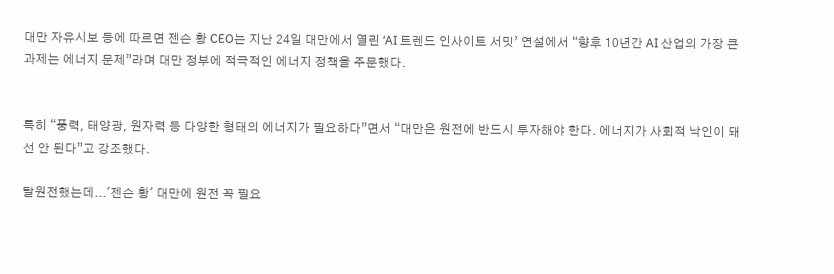대만 자유시보 등에 따르면 젠슨 황 CEO는 지난 24일 대만에서 열린 ‘AI 트렌드 인사이트 서밋’ 연설에서 “향후 10년간 AI 산업의 가장 큰 과제는 에너지 문제”라며 대만 정부에 적극적인 에너지 정책을 주문했다.


특히 “풍력, 태양광, 원자력 등 다양한 형태의 에너지가 필요하다”면서 “대만은 원전에 반드시 투자해야 한다. 에너지가 사회적 낙인이 돼선 안 된다”고 강조했다.

탈원전했는데...'젠슨 황' 대만에 원전 꼭 필요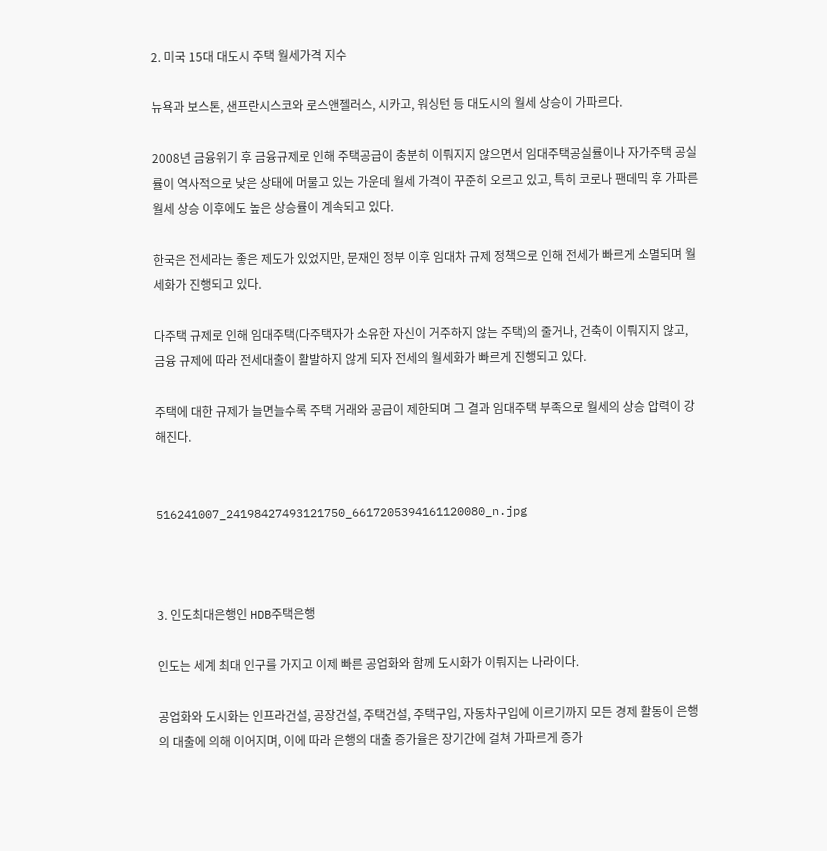2. 미국 15대 대도시 주택 월세가격 지수

뉴욕과 보스톤, 샌프란시스코와 로스앤젤러스, 시카고, 워싱턴 등 대도시의 월세 상승이 가파르다.

2008년 금융위기 후 금융규제로 인해 주택공급이 충분히 이뤄지지 않으면서 임대주택공실률이나 자가주택 공실률이 역사적으로 낮은 상태에 머물고 있는 가운데 월세 가격이 꾸준히 오르고 있고, 특히 코로나 팬데믹 후 가파른 월세 상승 이후에도 높은 상승률이 계속되고 있다.

한국은 전세라는 좋은 제도가 있었지만, 문재인 정부 이후 임대차 규제 정책으로 인해 전세가 빠르게 소멸되며 월세화가 진행되고 있다.

다주택 규제로 인해 임대주택(다주택자가 소유한 자신이 거주하지 않는 주택)의 줄거나, 건축이 이뤄지지 않고, 금융 규제에 따라 전세대출이 활발하지 않게 되자 전세의 월세화가 빠르게 진행되고 있다.

주택에 대한 규제가 늘면늘수록 주택 거래와 공급이 제한되며 그 결과 임대주택 부족으로 월세의 상승 압력이 강해진다.


516241007_24198427493121750_6617205394161120080_n.jpg



3. 인도최대은행인 HDB주택은행

인도는 세계 최대 인구를 가지고 이제 빠른 공업화와 함께 도시화가 이뤄지는 나라이다.

공업화와 도시화는 인프라건설, 공장건설, 주택건설, 주택구입, 자동차구입에 이르기까지 모든 경제 활동이 은행의 대출에 의해 이어지며, 이에 따라 은행의 대출 증가율은 장기간에 걸쳐 가파르게 증가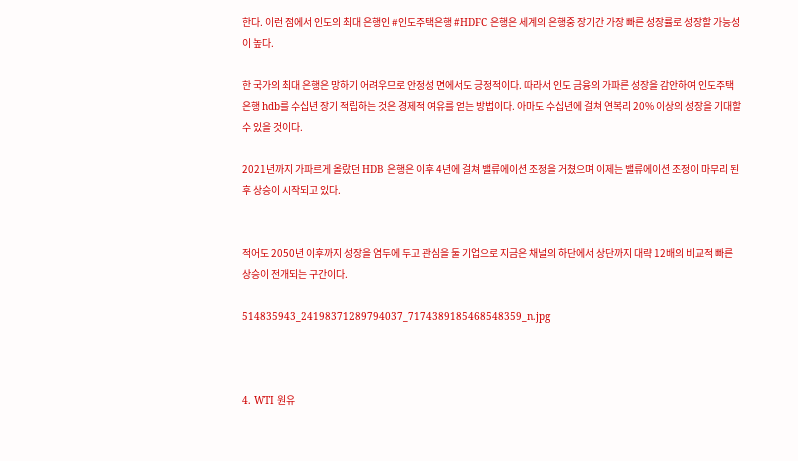한다. 이런 점에서 인도의 최대 은행인 #인도주택은행 #HDFC 은행은 세계의 은행중 장기간 가장 빠른 성장률로 성장할 가능성이 높다.

한 국가의 최대 은행은 망하기 어려우므로 안정성 면에서도 긍정적이다. 따라서 인도 금융의 가파른 성장을 감안하여 인도주택은행 hdb를 수십년 장기 적립하는 것은 경제적 여유를 얻는 방법이다. 아마도 수십년에 걸쳐 연복리 20% 이상의 성장을 기대할 수 있을 것이다.

2021년까지 가파르게 올랐던 HDB 은행은 이후 4년에 걸쳐 밸류에이션 조정을 거쳤으며 이제는 밸류에이션 조정이 마무리 된 후 상승이 시작되고 있다.


적어도 2050년 이후까지 성장을 염두에 두고 관심을 둘 기업으로 지금은 채널의 하단에서 상단까지 대략 12배의 비교적 빠른 상승이 전개되는 구간이다.

514835943_24198371289794037_7174389185468548359_n.jpg



4. WTI 원유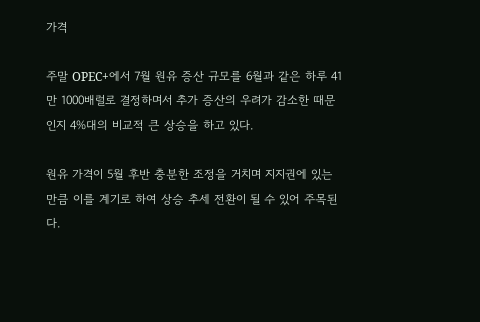가격

주말 OPEC+에서 7월 원유 증산 규모를 6월과 같은 하루 41만 1000배럴로 결정하며서 추가 증산의 우려가 감소한 때문인지 4%대의 비교적 큰 상승을 하고 있다.

원유 가격이 5월 후반 충분한 조정을 거치며 지지권에 있는 만큼 이를 계기로 하여 상승 추세 전환이 될 수 있어 주목된다.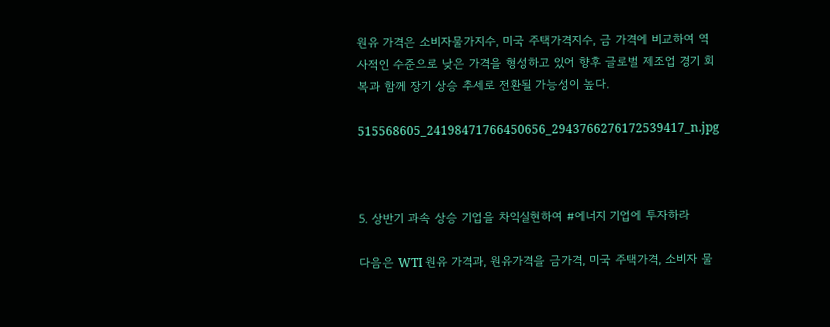원유 가격은 소비자물가지수, 미국 주택가격지수, 금 가격에 비교하여 역사적인 수준으로 낮은 가격을 형성하고 있어 향후 글로벌 제조업 경기 회복과 함께 장기 상승 추세로 전환될 가능성이 높다.

515568605_24198471766450656_2943766276172539417_n.jpg



5. 상반기 과속 상승 기업을 차익실현하여 #에너지 기업에 투자하라

다음은 WTI 원유 가격과, 원유가격을 금가격, 미국 주택가격, 소비자 물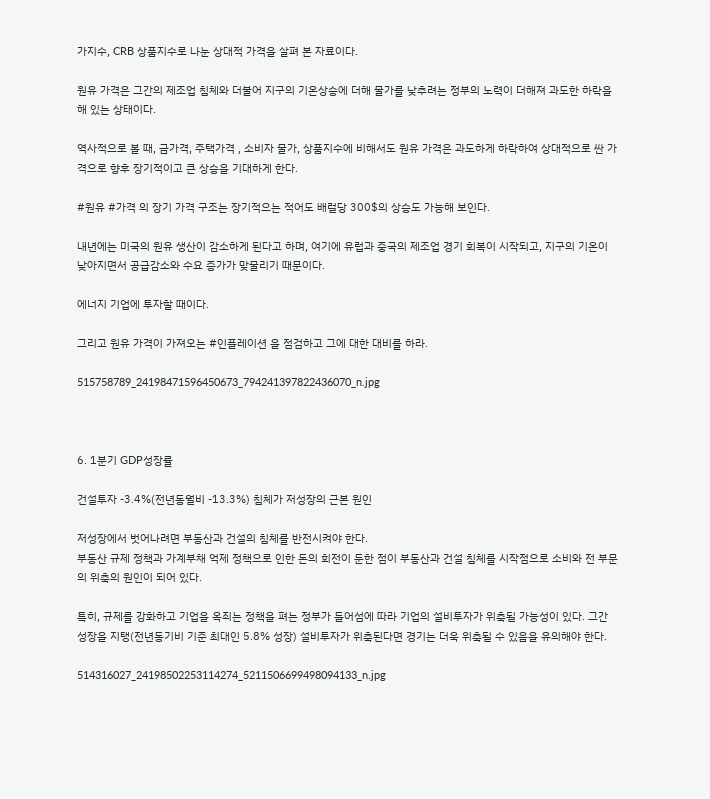가지수, CRB 상품지수로 나눈 상대적 가격을 살펴 본 자료이다.

원유 가격은 그간의 제조업 침체와 더불어 지구의 기온상승에 더해 물가를 낮추려는 정부의 노력이 더해져 과도한 하락을 해 있는 상태이다.

역사적으로 볼 때, 금가격, 주택가격 , 소비자 물가, 상품지수에 비해서도 원유 가격은 과도하게 하락하여 상대적으로 싼 가격으로 향후 장기적이고 큰 상승을 기대하게 한다.

#원유 #가격 의 장기 가격 구조는 장기적으는 적어도 배럴당 300$의 상승도 가능해 보인다.

내년에는 미국의 원유 생산이 감소하게 된다고 하며, 여기에 유럽과 중국의 제조업 경기 회복이 시작되고, 지구의 기온이 낮아지면서 공급감소와 수요 증가가 맞물리기 때문이다.

에너지 기업에 투자할 때이다.

그리고 원유 가격이 가져오는 #인플레이션 을 점검하고 그에 대한 대비를 하라.

515758789_24198471596450673_794241397822436070_n.jpg



6. 1분기 GDP성장률

건설투자 -3.4%(전년동월비 -13.3%) 침체가 저성장의 근본 원인

저성장에서 벗어나려면 부동산과 건설의 침체를 반전시켜야 한다.
부동산 규제 정책과 가계부채 억제 정책으로 인한 돈의 회전이 둔한 점이 부동산과 건설 침체를 시작점으로 소비와 전 부문의 위축의 원인이 되어 있다.

특히, 규제를 강화하고 기업을 옥죄는 정책을 펴는 정부가 들어섬에 따라 기업의 설비투자가 위축될 가능성이 있다. 그간 성장을 지탱(전년동기비 기준 최대인 5.8% 성장) 설비투자가 위축된다면 경기는 더욱 위축될 수 있음을 유의해야 한다.

514316027_24198502253114274_5211506699498094133_n.jpg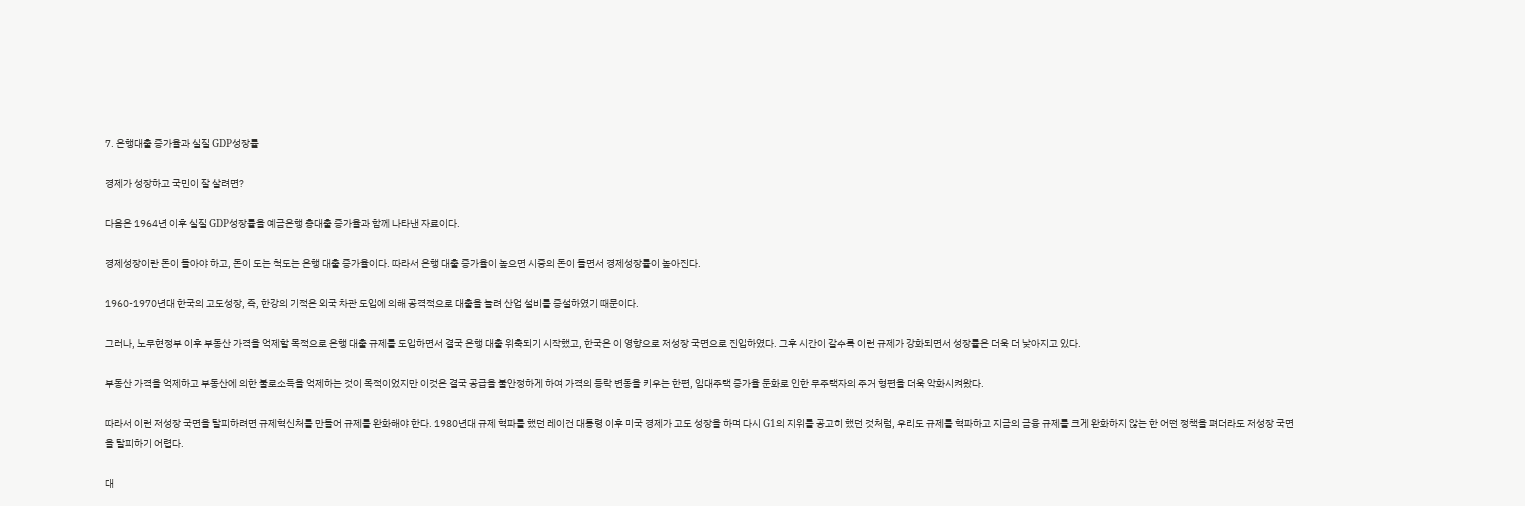7. 은행대출 증가율과 실질 GDP성장률

경제가 성장하고 국민이 잘 살려면?

다음은 1964년 이후 실질 GDP성장률을 예금은행 총대출 증가율과 함께 나타낸 자료이다.

경제성장이란 돈이 돌아야 하고, 돈이 도는 척도는 은행 대출 증가율이다. 따라서 은행 대출 증가율이 높으면 시중의 돈이 돌면서 경제성장률이 높아진다.

1960-1970년대 한국의 고도성장, 즉, 한강의 기적은 외국 차관 도입에 의해 공격적으로 대출을 늘려 산업 설비를 증설하였기 때문이다.

그러나, 노무현정부 이후 부동산 가격을 억제할 목적으로 은행 대출 규제를 도입하면서 결국 은행 대출 위축되기 시작했고, 한국은 이 영향으로 저성장 국면으로 진입하였다. 그후 시간이 갈수록 이런 규제가 강화되면서 성장률은 더욱 더 낮아지고 있다.

부동산 가격을 억제하고 부동산에 의한 불로소득을 억제하는 것이 목적이었지만 이것은 결국 공급을 불안정하게 하여 가격의 등락 변동을 키우는 한편, 임대주택 증가율 둔화로 인한 무주택자의 주거 형편을 더욱 악화시켜왔다.

따라서 이런 저성장 국면을 탈피하려면 규제혁신처를 만들어 규제를 완화해야 한다. 1980년대 규제 혁파를 했던 레이건 대통령 이후 미국 경제가 고도 성장을 하며 다시 G1의 지위를 공고히 했던 것처럼, 우리도 규제를 혁파하고 지금의 금융 규제를 크게 완화하지 않는 한 어떤 정책을 펴더라도 저성장 국면을 탈피하기 어렵다.

대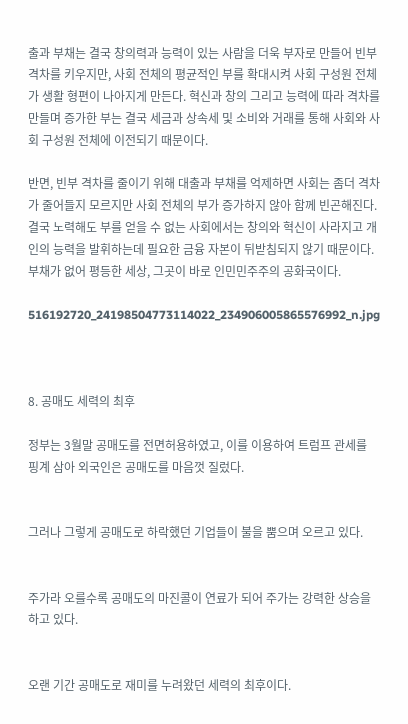출과 부채는 결국 창의력과 능력이 있는 사람을 더욱 부자로 만들어 빈부 격차를 키우지만, 사회 전체의 평균적인 부를 확대시켜 사회 구성원 전체가 생활 형편이 나아지게 만든다. 혁신과 창의 그리고 능력에 따라 격차를 만들며 증가한 부는 결국 세금과 상속세 및 소비와 거래를 통해 사회와 사회 구성원 전체에 이전되기 때문이다.

반면, 빈부 격차를 줄이기 위해 대출과 부채를 억제하면 사회는 좀더 격차가 줄어들지 모르지만 사회 전체의 부가 증가하지 않아 함께 빈곤해진다. 결국 노력해도 부를 얻을 수 없는 사회에서는 창의와 혁신이 사라지고 개인의 능력을 발휘하는데 필요한 금융 자본이 뒤받침되지 않기 때문이다. 부채가 없어 평등한 세상, 그곳이 바로 인민민주주의 공화국이다.

516192720_24198504773114022_234906005865576992_n.jpg



8. 공매도 세력의 최후

정부는 3월말 공매도를 전면허용하였고, 이를 이용하여 트럼프 관세를 핑계 삼아 외국인은 공매도를 마음껏 질렀다.


그러나 그렇게 공매도로 하락했던 기업들이 불을 뿜으며 오르고 있다.


주가라 오를수록 공매도의 마진콜이 연료가 되어 주가는 강력한 상승을 하고 있다.


오랜 기간 공매도로 재미를 누려왔던 세력의 최후이다.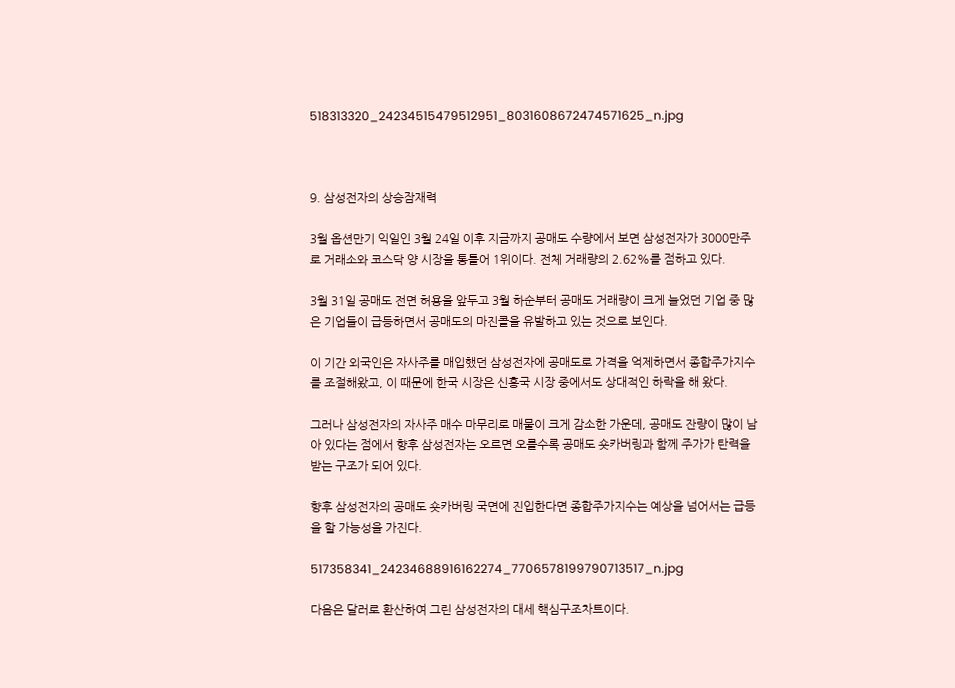518313320_24234515479512951_8031608672474571625_n.jpg



9. 삼성전자의 상승잠재력

3월 옵션만기 익일인 3월 24일 이후 지금까지 공매도 수량에서 보면 삼성전자가 3000만주로 거래소와 코스닥 양 시장을 통틀어 1위이다. 전체 거래량의 2.62%를 점하고 있다.

3월 31일 공매도 전면 허용을 앞두고 3월 하순부터 공매도 거래량이 크게 늘었던 기업 중 많은 기업들이 급등하면서 공매도의 마진콜을 유발하고 있는 것으로 보인다.

이 기간 외국인은 자사주를 매입했던 삼성전자에 공매도로 가격을 억제하면서 종합주가지수를 조절해왔고, 이 때문에 한국 시장은 신흥국 시장 중에서도 상대적인 하락을 해 왔다.

그러나 삼성전자의 자사주 매수 마무리로 매물이 크게 감소한 가운데, 공매도 잔량이 많이 남아 있다는 점에서 향후 삼성전자는 오르면 오를수록 공매도 숏카버링과 함께 주가가 탄력을 받는 구조가 되어 있다.

향후 삼성전자의 공매도 숏카버링 국면에 진입한다면 종합주가지수는 예상을 넘어서는 급등을 할 가능성을 가진다.

517358341_24234688916162274_7706578199790713517_n.jpg

다음은 달러로 환산하여 그린 삼성전자의 대세 핵심구조차트이다.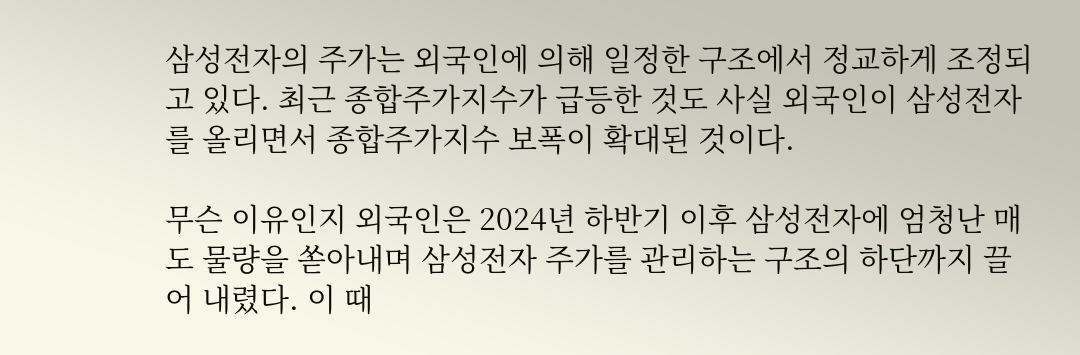삼성전자의 주가는 외국인에 의해 일정한 구조에서 정교하게 조정되고 있다. 최근 종합주가지수가 급등한 것도 사실 외국인이 삼성전자를 올리면서 종합주가지수 보폭이 확대된 것이다.

무슨 이유인지 외국인은 2024년 하반기 이후 삼성전자에 엄청난 매도 물량을 쏟아내며 삼성전자 주가를 관리하는 구조의 하단까지 끌어 내렸다. 이 때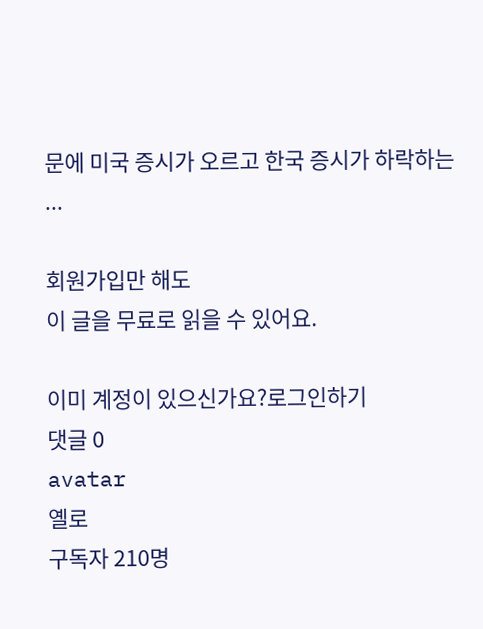문에 미국 증시가 오르고 한국 증시가 하락하는 ...

회원가입만 해도
이 글을 무료로 읽을 수 있어요.

이미 계정이 있으신가요?로그인하기
댓글 0
avatar
옐로
구독자 210명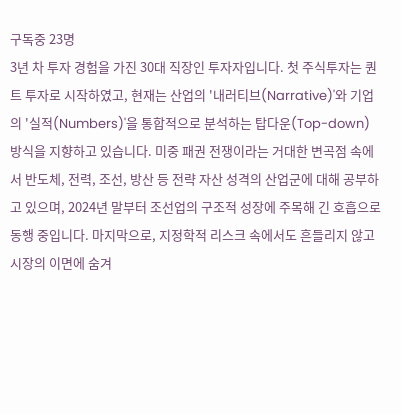구독중 23명
3년 차 투자 경험을 가진 30대 직장인 투자자입니다. 첫 주식투자는 퀀트 투자로 시작하였고, 현재는 산업의 '내러티브(Narrative)'와 기업의 '실적(Numbers)'을 통합적으로 분석하는 탑다운(Top-down) 방식을 지향하고 있습니다. 미중 패권 전쟁이라는 거대한 변곡점 속에서 반도체, 전력, 조선, 방산 등 전략 자산 성격의 산업군에 대해 공부하고 있으며, 2024년 말부터 조선업의 구조적 성장에 주목해 긴 호흡으로 동행 중입니다. 마지막으로, 지정학적 리스크 속에서도 흔들리지 않고 시장의 이면에 숨겨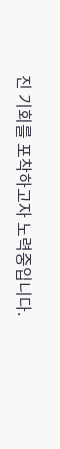진 기회를 포착하고자 노력중입니다.